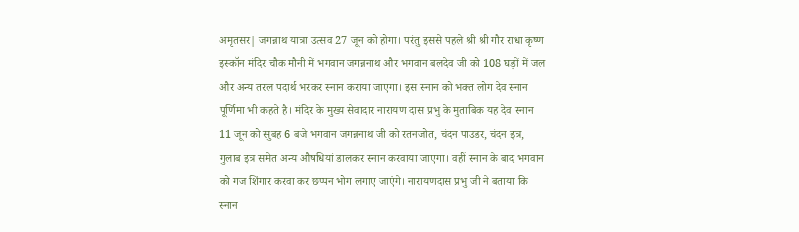अमृतसर| जगन्नाथ यात्रा उत्सव 27 जून को होगा। परंतु इससे पहले श्री श्री गौर राधा कृष्ण इस्कॉन मंदिर चौक मौनी में भगवान जगन्ननाथ और भगवान बलदेव जी को 108 घड़ों में जल और अन्य तरल पदार्थ भरकर स्नान कराया जाएगा। इस स्नान को भक्त लोग देव स्नान पूर्णिमा भी कहते है। मंदिर के मुख्य सेवादार नारायण दास प्रभु के मुताबिक यह देव स्नान 11 जून को सुबह 6 बजे भगवान जगन्ननाथ जी को रतनजोत, चंदन पाउडर, चंदन इत्र, गुलाब इत्र समेत अन्य औषधियां डालकर स्नान करवाया जाएगा। वहीं स्नान के बाद भगवान को गज शिंगार करवा कर छप्पन भोग लगाए जाएंगे। नारायणदास प्रभु जी ने बताया कि स्नान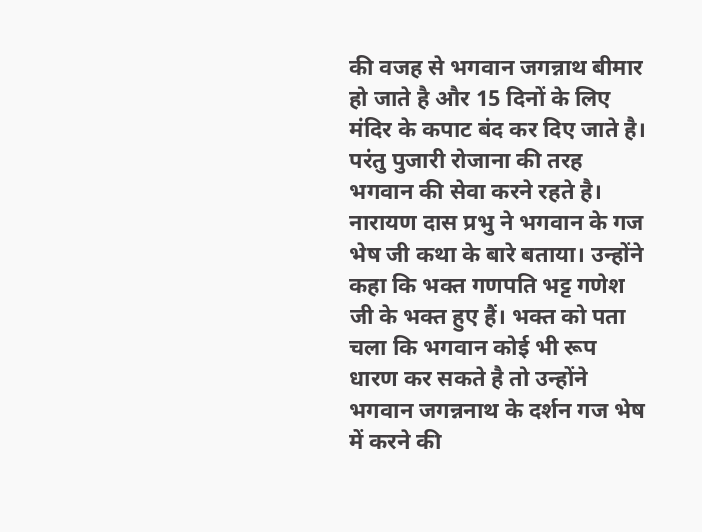की वजह से भगवान जगन्नाथ बीमार हो जाते है और 15 दिनों के लिए मंदिर के कपाट बंद कर दिए जाते है। परंतु पुजारी रोजाना की तरह भगवान की सेवा करने रहते है। नारायण दास प्रभु ने भगवान के गज भेष जी कथा के बारे बताया। उन्होंने कहा कि भक्त गणपति भट्ट गणेश जी के भक्त हुए हैं। भक्त को पता चला कि भगवान कोई भी रूप धारण कर सकते है तो उन्होंने भगवान जगन्ननाथ के दर्शन गज भेष में करने की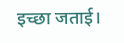इच्छा जताई।